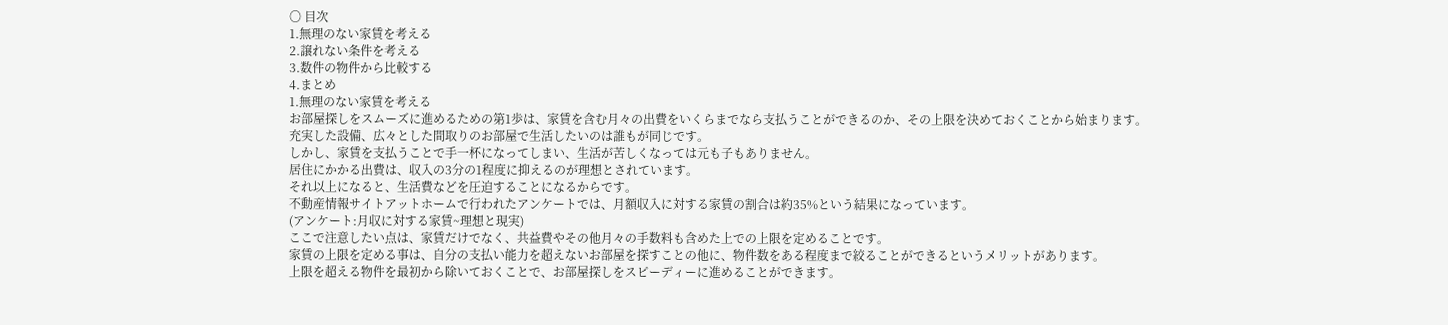〇 目次
1.無理のない家賃を考える
2.譲れない条件を考える
3.数件の物件から比較する
4.まとめ
1.無理のない家賃を考える
お部屋探しをスムーズに進めるための第1歩は、家賃を含む月々の出費をいくらまでなら支払うことができるのか、その上限を決めておくことから始まります。
充実した設備、広々とした間取りのお部屋で生活したいのは誰もが同じです。
しかし、家賃を支払うことで手一杯になってしまい、生活が苦しくなっては元も子もありません。
居住にかかる出費は、収入の3分の1程度に抑えるのが理想とされています。
それ以上になると、生活費などを圧迫することになるからです。
不動産情報サイトアットホームで行われたアンケートでは、月額収入に対する家賃の割合は約35%という結果になっています。
(アンケート:月収に対する家賃~理想と現実)
ここで注意したい点は、家賃だけでなく、共益費やその他月々の手数料も含めた上での上限を定めることです。
家賃の上限を定める事は、自分の支払い能力を超えないお部屋を探すことの他に、物件数をある程度まで絞ることができるというメリットがあります。
上限を超える物件を最初から除いておくことで、お部屋探しをスピーディーに進めることができます。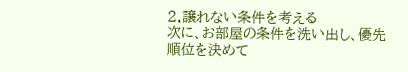2.譲れない条件を考える
次に、お部屋の条件を洗い出し、優先順位を決めて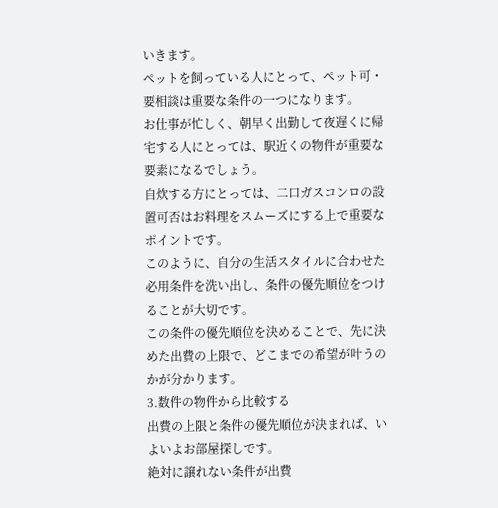いきます。
ペットを飼っている人にとって、ペット可・要相談は重要な条件の一つになります。
お仕事が忙しく、朝早く出勤して夜遅くに帰宅する人にとっては、駅近くの物件が重要な要素になるでしょう。
自炊する方にとっては、二口ガスコンロの設置可否はお料理をスムーズにする上で重要なポイントです。
このように、自分の生活スタイルに合わせた必用条件を洗い出し、条件の優先順位をつけることが大切です。
この条件の優先順位を決めることで、先に決めた出費の上限で、どこまでの希望が叶うのかが分かります。
3.数件の物件から比較する
出費の上限と条件の優先順位が決まれば、いよいよお部屋探しです。
絶対に譲れない条件が出費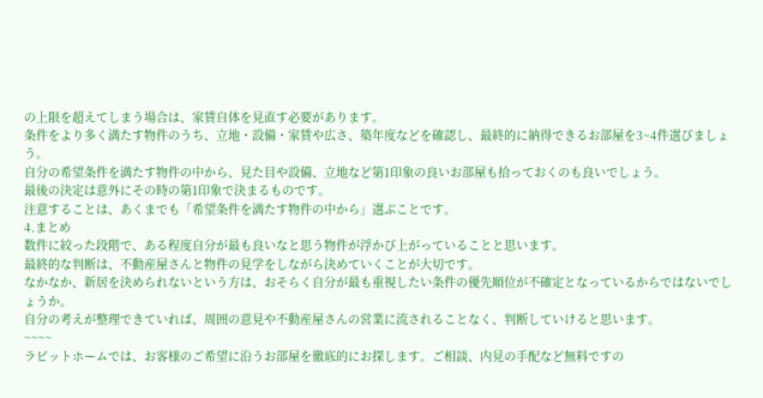の上限を超えてしまう場合は、家賃自体を見直す必要があります。
条件をより多く満たす物件のうち、立地・設備・家賃や広さ、築年度などを確認し、最終的に納得できるお部屋を3~4件選びましょう。
自分の希望条件を満たす物件の中から、見た目や設備、立地など第1印象の良いお部屋も拾っておくのも良いでしょう。
最後の決定は意外にその時の第1印象で決まるものです。
注意することは、あくまでも「希望条件を満たす物件の中から」選ぶことです。
4.まとめ
数件に絞った段階で、ある程度自分が最も良いなと思う物件が浮かび上がっていることと思います。
最終的な判断は、不動産屋さんと物件の見学をしながら決めていくことが大切です。
なかなか、新居を決められないという方は、おそらく自分が最も重視したい条件の優先順位が不確定となっているからではないでしょうか。
自分の考えが整理できていれば、周囲の意見や不動産屋さんの営業に流されることなく、判断していけると思います。
~~~~
ラビットホームでは、お客様のご希望に沿うお部屋を徹底的にお探します。ご相談、内見の手配など無料ですの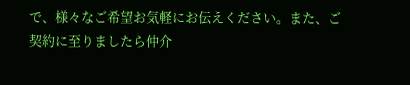で、様々なご希望お気軽にお伝えください。また、ご契約に至りましたら仲介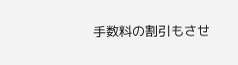手数料の割引もさせ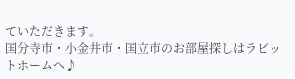ていただきます。
国分寺市・小金井市・国立市のお部屋探しはラビットホームへ♪